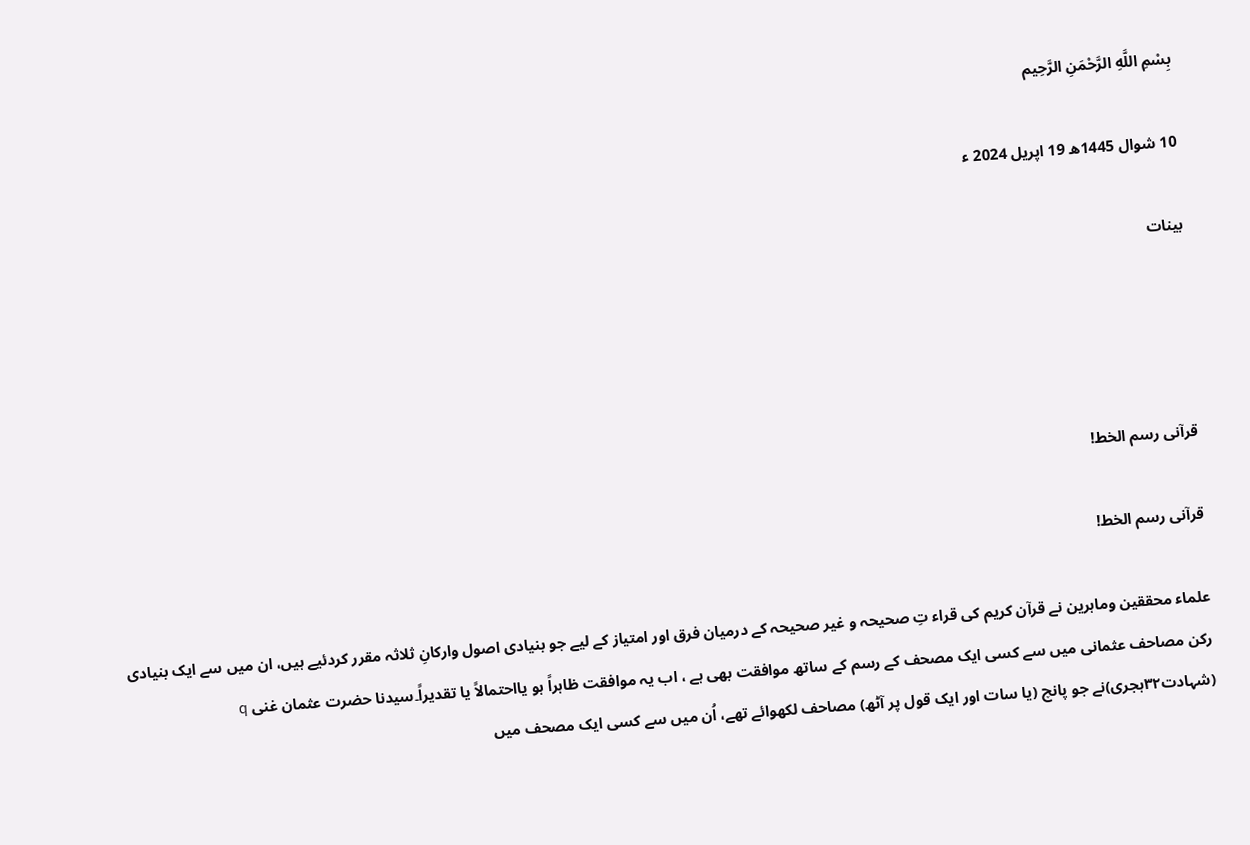بِسْمِ اللَّهِ الرَّحْمَنِ الرَّحِيم

10 شوال 1445ھ 19 اپریل 2024 ء

بینات




قرآنی رسم الخط!

قرآنی رسم الخط!

علماء محققین وماہرین نے قرآن کریم کی قراء تِ صحیحہ و غیر صحیحہ کے درمیان فرق اور امتیاز کے لیے جو بنیادی اصول وارکانِ ثلاثہ مقرر کردئیے ہیں، ان میں سے ایک بنیادی رکن مصاحف عثمانی میں سے کسی ایک مصحف کے رسم کے ساتھ موافقت بھی ہے ، اب یہ موافقت ظاہراً ہو یااحتمالاً یا تقدیراً۔سیدنا حضرت عثمان غنی q (شہادت۳۲ہجری)نے جو پانچ (یا سات اور ایک قول پر آٹھ) مصاحف لکھوائے تھے، اُن میں سے کسی ایک مصحف میں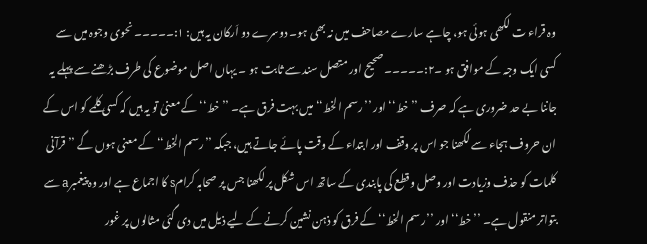وہ قراء ت لکھی ہوئی ہو، چاہے سارے مصاحف میں نہ بھی ہو۔ دوسرے دو اَرکان یہ ہیں: ۱:۔۔۔۔۔ نحوی وجوہ میں سے کسی ایک وجہ کے موافق ہو ۔۲:۔۔۔۔۔ صحیح اور متصل سند سے ثابت ہو ۔ یہاں اصل موضوع کی طرف بڑھنے سے پہلے یہ جاننا بے حد ضروری ہے کہ صرف ’’خط‘‘ اور ’’رسم الخط‘‘ میں بہت فرق ہے۔ ’’خط‘‘ کے معنیٰ تو یہ ہیں کہ کسی کلمے کو اس کے ان حروف ہجاء سے لکھنا جو اس پر وقف اور ابتداء کے وقت پائے جاتے ہیں، جبکہ ’’رسم الخط‘‘ کے معنی ہوں گے ’’قرآنی کلمات کو حذف وزیادت اور وصل وقطع کی پابندی کے ساتھ اس شکل پر لکھنا جس پر صحابہ کرامs کا اجماع ہے اور وہ پیغمبرa سے بتواتر منقول ہے۔ ’’خط‘‘ اور ’’رسم الخط‘‘ کے فرق کو ذہن نشین کرنے کے لیے ذیل میں دی گئی مثالوں پر غور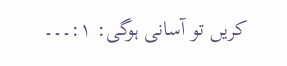کریں تو آسانی ہوگی: ۱:۔۔۔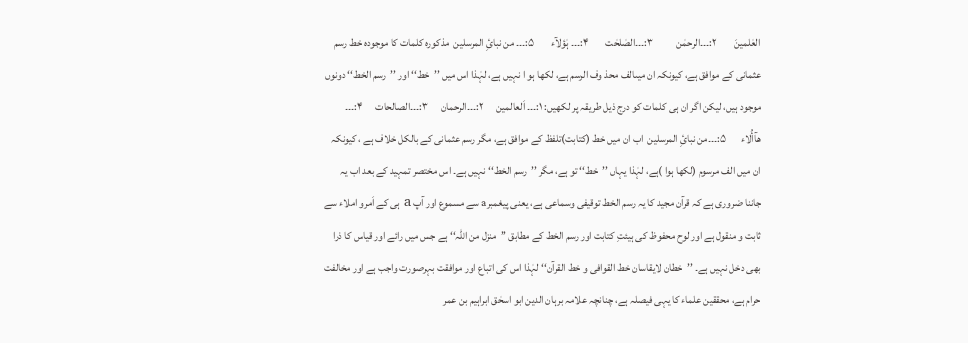العٰلمینَ        ۲:۔۔۔الرحمٰن           ۳:۔۔۔الصٰلحٰت        ۴:۔۔۔ ہٰؤلآء        ۵:۔۔۔ من نبایِٔ المرسلین  مذکورہ کلمات کا موجودہ خط رسم عثمانی کے موافق ہے، کیونکہ ان میںالف محذ وف الرسم ہے، لکھا ہو ا نہیں ہے، لہٰذا اس میں ’’خط‘‘ اور ’’رسم الخط‘‘ دونوں موجود ہیں، لیکن اگر ان ہی کلمات کو درج ذیل طریقہ پر لکھیں: ۱:۔۔۔ اَلعالمین      ۲:۔۔۔الرحمان      ۳:۔۔۔الصالحات      ۴:۔۔۔ ھآأُلاء       ۵:۔۔۔من نبائِ المرسلین  اب ان میں خط (کتابت)تلفظ کے موافق ہے، مگر رسم عثمانی کے بالکل خلاف ہے ، کیونکہ ان میں الف مرسوم (لکھا ہوا )ہے، لہٰذا یہاں ’’خط‘‘ تو ہے، مگر ’’رسم الخط‘‘ نہیں ہے۔ اس مختصر تمہید کے بعد اب یہ جاننا ضروری ہے کہ قرآن مجید کا یہ رسم الخط توقیفی وسماعی ہے، یعنی پیغمبرa سے مسموع اور آپ a ہی کے اَمرو املاء سے ثابت و منقول ہے اور لوح محفوظ کی ہیئتِ کتابت اور رسم الخط کے مطابق ’’منزل من اللہ‘‘ ہے جس میں رائے اور قیاس کا ذرا بھی دخل نہیں ہے۔ ’’خطان لایقاسان خط القوافی و خط القرآن‘‘ لہٰذا اس کی اتباع اور موافقت بہرصورت واجب ہے اور مخالفت حرام ہے، محققین علماء کا یہی فیصلہ ہے، چنانچہ علامہ برہان الدین ابو اسحٰق ابراہیم بن عمر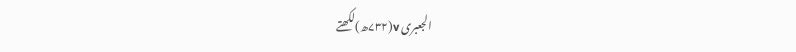الجعبری v(۷۳۲ھ)لکھتے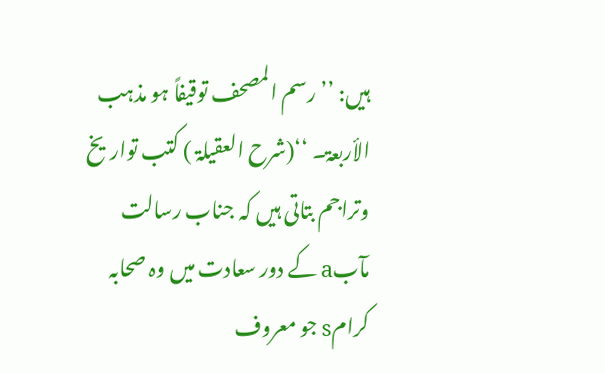ہیں: ’’رسم المصحف توقیفاً ہو مذہب الأربعۃ۔ ‘‘(شرح العقیلۃ ) کتب تواریخ وتراجم بتاتی ہیں کہ جناب رسالت مآبa کے دور سعادت میں وہ صحابہ کرامs جو معروف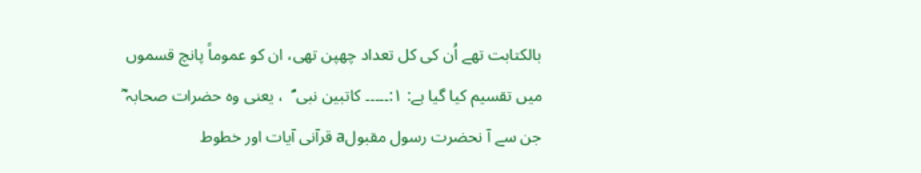بالکتابت تھے اُن کی کل تعداد چھپن تھی، ان کو عموماً پانچ قسموں میں تقسیم کیا گیا ہے: ۱:۔۔۔۔۔ کاتبین نبی ؐ  ، یعنی وہ حضرات صحابہ ؓ جن سے آ نحضرت رسول مقبولa قرآنی آیات اور خطوط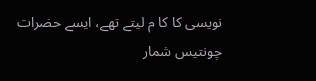نویسی کا کا م لیتے تھے، ایسے حضرات چونتیس شمار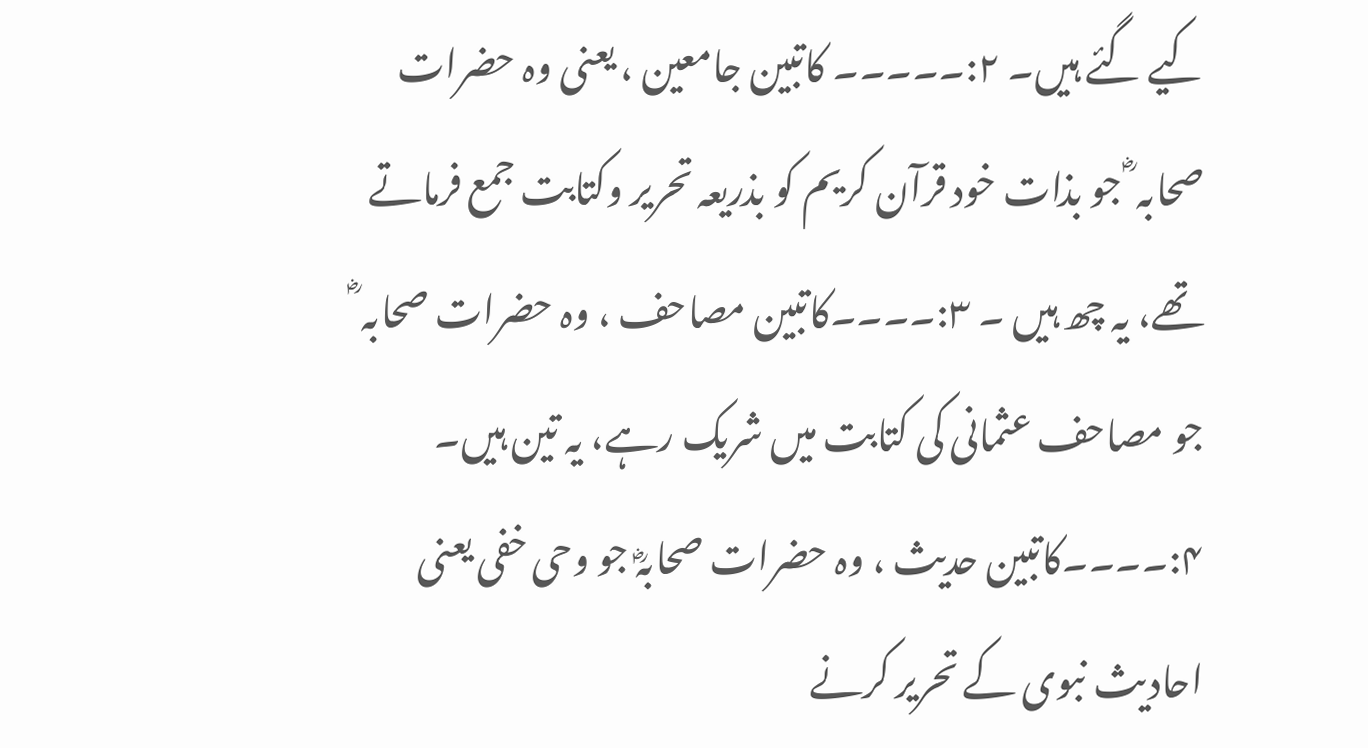کیے گئے ہیں۔ ۲:۔۔۔۔۔ کاتبین جامعین ، یعنی وہ حضرات صحابہ ؓ جو بذات خود قرآن کریم کو بذریعہ تحریر وکتابت جمع فرماتے تھے، یہ چھ ہیں ۔ ۳:۔۔۔۔کاتبین مصاحف ، وہ حضرات صحابہ ؓ جو مصاحف عثمانی کی کتابت میں شریک رہے، یہ تین ہیں۔ ۴:۔۔۔۔کاتبین حدیث ، وہ حضرات صحابہؓ جو وحی خفی یعنی احادیث نبوی کے تحریر کرنے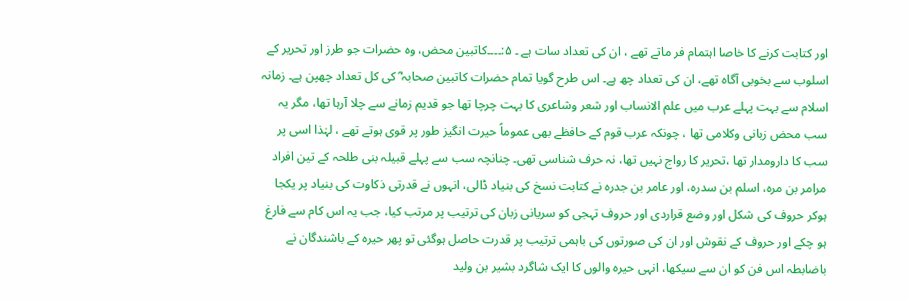اور کتابت کرنے کا خاصا اہتمام فر ماتے تھے ، ان کی تعداد سات ہے ۔ ۵:۔۔۔۔کاتبین محض، وہ حضرات جو طرز اور تحریر کے اسلوب سے بخوبی آگاہ تھے، ان کی تعداد چھ ہے۔ اس طرح گویا تمام حضرات کاتبین صحابہ ؓ کی کل تعداد چھپن ہے۔ زمانہ اسلام سے بہت پہلے عرب میں علم الانساب اور شعر وشاعری کا بہت چرچا تھا جو قدیم زمانے سے چلا آرہا تھا، مگر یہ سب محض زبانی وکلامی تھا ، چونکہ عرب قوم کے حافظے بھی عموماً حیرت انگیز طور پر قوی ہوتے تھے ، لہٰذا اسی پر سب کا دارومدار تھا ،تحریر کا رواج نہیں تھا، نہ حرف شناسی تھی۔ چنانچہ سب سے پہلے قبیلہ بنی طلحہ کے تین افراد مرامر بن مرہ، اسلم بن سدرہ، اور عامر بن جدرہ نے کتابت نسخ کی بنیاد ڈالی، انہوں نے قدرتی ذکاوت کی بنیاد پر یکجا ہوکر حروف کی شکل اور وضع قراردی اور حروف تہجی کو سریانی زبان کی ترتیب پر مرتب کیا، جب یہ اس کام سے فارغ ہو چکے اور حروف کے نقوش اور ان کی صورتوں کی باہمی ترتیب پر قدرت حاصل ہوگئی تو پھر حیرہ کے باشندگان نے باضابطہ اس فن کو ان سے سیکھا، انہی حیرہ والوں کا ایک شاگرد بشیر بن ولید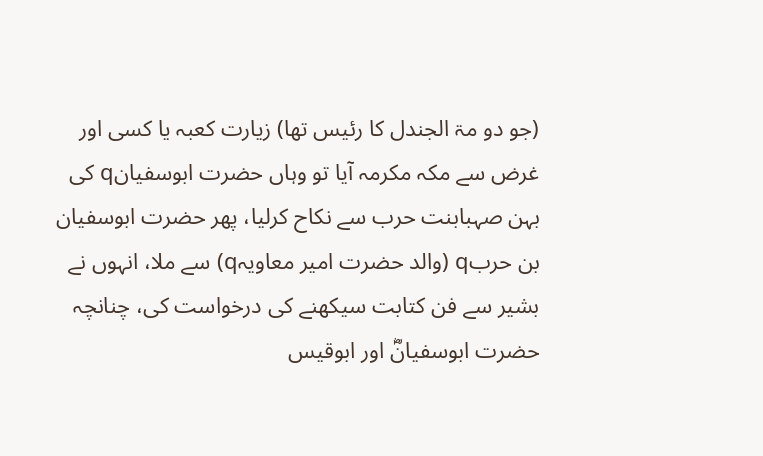(جو دو مۃ الجندل کا رئیس تھا) زیارت کعبہ یا کسی اور غرض سے مکہ مکرمہ آیا تو وہاں حضرت ابوسفیانq کی بہن صہبابنت حرب سے نکاح کرلیا، پھر حضرت ابوسفیان بن حربq (والد حضرت امیر معاویہq) سے ملا، انہوں نے بشیر سے فن کتابت سیکھنے کی درخواست کی، چنانچہ حضرت ابوسفیانؓ اور ابوقیس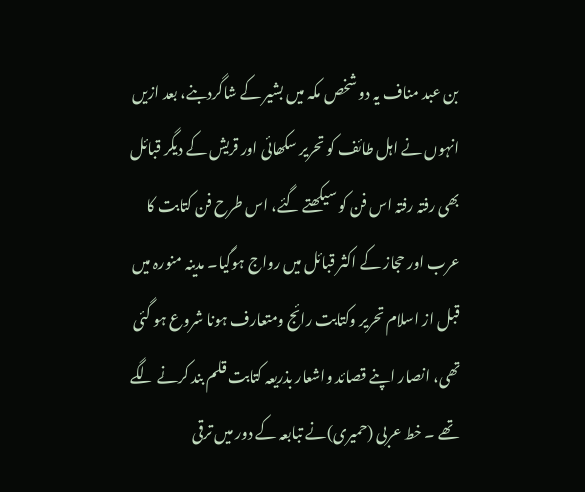بن عبد مناف یہ دو شخص مکہ میں بشیر کے شاگردبنے، بعد ازیں انہوں نے اہل طائف کو تحریر سکھائی اور قریش کے دیگر قبائل بھی رفتہ رفتہ اس فن کو سیکھتے گئے، اس طرح فن کتابت کا عرب اور حجاز کے اکثر قبائل میں رواج ہوگیا۔ مدینہ منورہ میں قبل از اسلام تحریر وکتابت رائج ومتعارف ہونا شروع ہو گئی تھی، انصار اپنے قصائد واشعار بذریعہ کتابت قلم بند کرنے لگے تھے ۔ خط عربی (حمیری)نے تبابعہ کے دور میں ترقی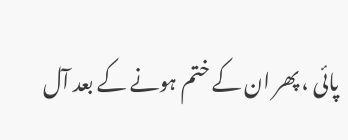پائی ، پھر ان کے ختم ہونے کے بعد آل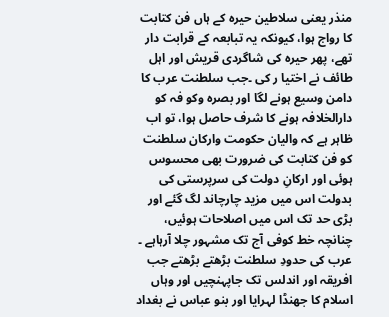منذر یعنی سلاطین حیرہ کے ہاں فن کتابت کا رواج ہوا، کیونکہ یہ تبابعہ کے قرابت دار تھے، پھر حیرہ کی شاگردی قریش اور اہل طائف نے اختیا ر کی ۔جب سلطنت عرب کا دامن وسیع ہونے لگا اور بصرہ وکو فہ کو دارالخلافہ ہونے کا شرف حاصل ہوا، تو اب ظاہر ہے کہ والیان حکومت وارکان سلطنت کو فن کتابت کی ضرورت بھی محسوس ہوئی اور ارکانِ دولت کی سرپرستی کی بدولت اس میں مزید چارچاند لگ گئے اور بڑی حد تک اس میں اصلاحات ہوئیں، چنانچہ خط کوفی آج تک مشہور چلا آرہاہے ۔ عرب کی حدودِ سلطنت بڑھتے بڑھتے جب افریقہ اور اندلس تک جاپہنچیں اور وہاں اسلام کا جھنڈا لہرایا اور بنو عباس نے بغداد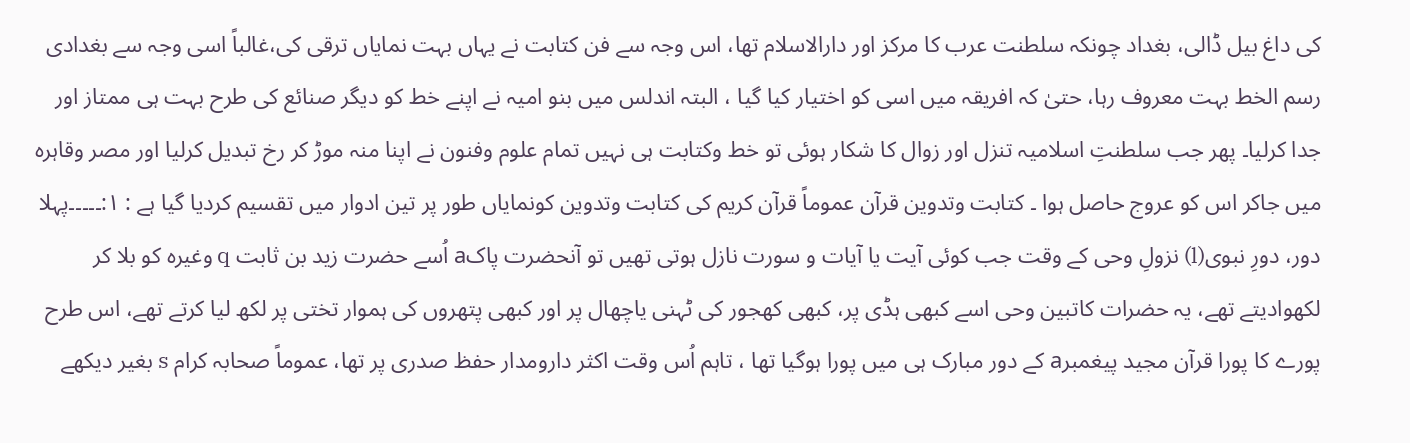کی داغ بیل ڈالی، بغداد چونکہ سلطنت عرب کا مرکز اور دارالاسلام تھا، اس وجہ سے فن کتابت نے یہاں بہت نمایاں ترقی کی،غالباً اسی وجہ سے بغدادی رسم الخط بہت معروف رہا، حتیٰ کہ افریقہ میں اسی کو اختیار کیا گیا ، البتہ اندلس میں بنو امیہ نے اپنے خط کو دیگر صنائع کی طرح بہت ہی ممتاز اور جدا کرلیا۔ پھر جب سلطنتِ اسلامیہ تنزل اور زوال کا شکار ہوئی تو خط وکتابت ہی نہیں تمام علوم وفنون نے اپنا منہ موڑ کر رخ تبدیل کرلیا اور مصر وقاہرہ میں جاکر اس کو عروج حاصل ہوا ۔ کتابت وتدوین قرآن عموماً قرآن کریم کی کتابت وتدوین کونمایاں طور پر تین ادوار میں تقسیم کردیا گیا ہے : ۱:۔۔۔۔۔پہلا دور، دورِ نبوی(l) نزولِ وحی کے وقت جب کوئی آیت یا آیات و سورت نازل ہوتی تھیں تو آنحضرت پاکa اُسے حضرت زید بن ثابت q وغیرہ کو بلا کر لکھوادیتے تھے، یہ حضرات کاتبین وحی اسے کبھی ہڈی پر، کبھی کھجور کی ٹہنی یاچھال پر اور کبھی پتھروں کی ہموار تختی پر لکھ لیا کرتے تھے، اس طرح پورے کا پورا قرآن مجید پیغمبرa کے دور مبارک ہی میں پورا ہوگیا تھا ، تاہم اُس وقت اکثر دارومدار حفظ صدری پر تھا، عموماً صحابہ کرام s بغیر دیکھے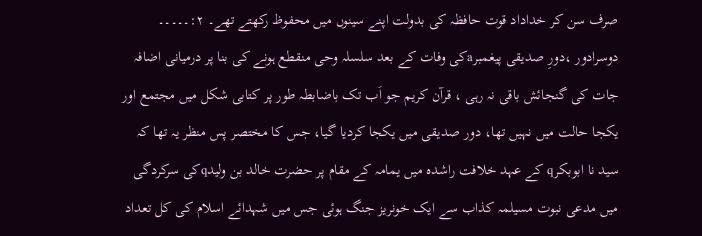صرف سن کر خداداد قوت حافظہ کی بدولت اپنے سینوں میں محفوظ رکھتے تھے۔ ۲:۔۔۔۔۔ دوسرادور ،دورِ صدیقی پیغمبرaکی وفات کے بعد سلسلہ وحی منقطع ہونے کی بنا پر درمیانی اضافہ جات کی گنجائش باقی نہ رہی ، قرآن کریم جو اَب تک باضابطہ طور پر کتابی شکل میں مجتمع اور یکجا حالت میں نہیں تھا، دور صدیقی میں یکجا کردیا گیا، جس کا مختصر پس منظر یہ تھا کہ سید نا ابوبکرq کے عہد خلافت راشدہ میں یمامہ کے مقام پر حضرت خالد بن ولیدqکی سرکردگی میں مدعی نبوت مسیلمہ کذاب سے ایک خونریز جنگ ہوئی جس میں شہدائے اسلام کی کل تعداد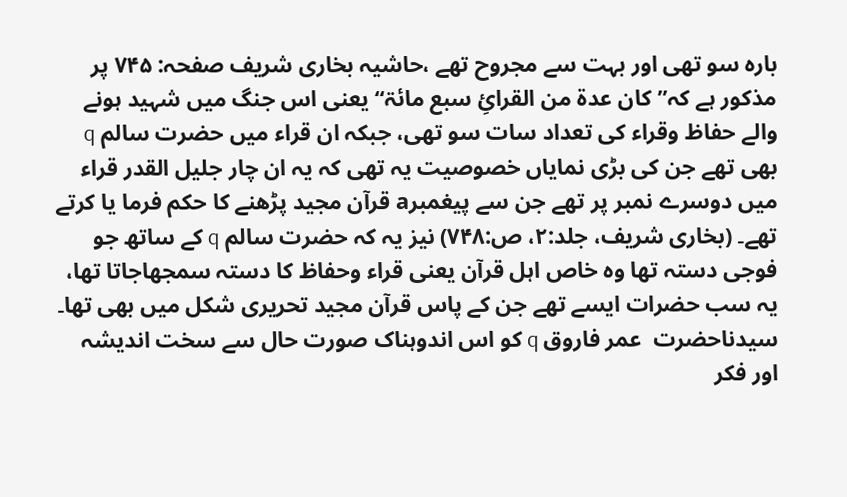بارہ سو تھی اور بہت سے مجروح تھے ،حاشیہ بخاری شریف صفحہ: ۷۴۵ پر مذکور ہے کہ’’کان عدۃ من القرائِ سبع مائۃ‘‘ یعنی اس جنگ میں شہید ہونے والے حفاظ وقراء کی تعداد سات سو تھی، جبکہ ان قراء میں حضرت سالم q بھی تھے جن کی بڑی نمایاں خصوصیت یہ تھی کہ یہ ان چار جلیل القدر قراء میں دوسرے نمبر پر تھے جن سے پیغمبرa قرآن مجید پڑھنے کا حکم فرما یا کرتے تھے۔ (بخاری شریف، جلد:۲، ص:۷۴۸) نیز یہ کہ حضرت سالم q کے ساتھ جو فوجی دستہ تھا وہ خاص اہل قرآن یعنی قراء وحفاظ کا دستہ سمجھاجاتا تھا، یہ سب حضرات ایسے تھے جن کے پاس قرآن مجید تحریری شکل میں بھی تھا۔ سیدناحضرت  عمر فاروق q کو اس اندوہناک صورت حال سے سخت اندیشہ اور فکر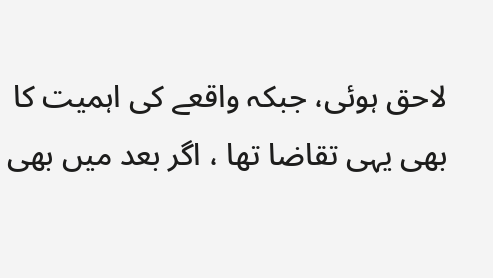لاحق ہوئی، جبکہ واقعے کی اہمیت کا بھی یہی تقاضا تھا ، اگر بعد میں بھی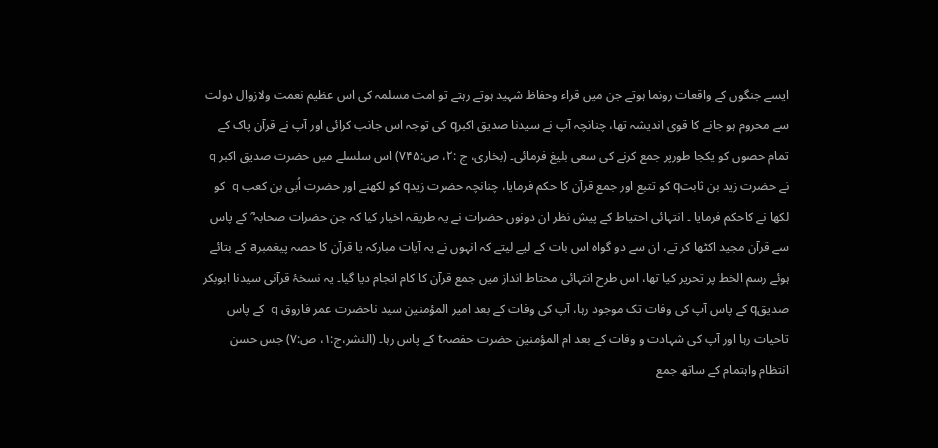ایسے جنگوں کے واقعات رونما ہوتے جن میں قراء وحفاظ شہید ہوتے رہتے تو امت مسلمہ کی اس عظیم نعمت ولازوال دولت سے محروم ہو جانے کا قوی اندیشہ تھا، چنانچہ آپ نے سیدنا صدیق اکبرq کی توجہ اس جانب کرائی اور آپ نے قرآن پاک کے تمام حصوں کو یکجا طورپر جمع کرنے کی سعی بلیغ فرمائی۔ (بخاری، ج :۲، ص:۷۴۵) اس سلسلے میں حضرت صدیق اکبر q نے حضرت زید بن ثابتq کو تتبع اور جمع قرآن کا حکم فرمایا، چنانچہ حضرت زیدq کو لکھنے اور حضرت اُبی بن کعب q کو لکھا نے کاحکم فرمایا ۔ انتہائی احتیاط کے پیش نظر ان دونوں حضرات نے یہ طریقہ اخیار کیا کہ جن حضرات صحابہ ؓ کے پاس سے قرآن مجید اکٹھا کر تے، ان سے دو گواہ اس بات کے لیے لیتے کہ انہوں نے یہ آیات مبارکہ یا قرآن کا حصہ پیغمبرa کے بتائے ہوئے رسم الخط پر تحریر کیا تھا، اس طرح انتہائی محتاط انداز میں جمع قرآن کا کام انجام دیا گیا۔ یہ نسخۂ قرآنی سیدنا ابوبکر صدیقq کے پاس آپ کی وفات تک موجود رہا، آپ کی وفات کے بعد امیر المؤمنین سید ناحضرت عمر فاروق q کے پاس تاحیات رہا اور آپ کی شہادت و وفات کے بعد ام المؤمنین حضرت حفصہt کے پاس رہا۔ (النشر،ج:۱، ص:۷) جس حسن انتظام واہتمام کے ساتھ جمع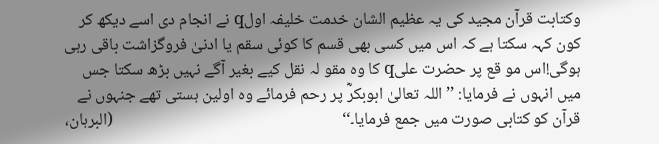وکتابت قرآن مجید کی یہ عظیم الشان خدمت خلیفہ اولq نے انجام دی اسے دیکھ کر کون کہہ سکتا ہے کہ اس میں کسی بھی قسم کا کوئی سقم یا ادنیٰ فروگزاشت باقی رہی ہوگی!اس مو قع پر حضرت علیq کا وہ مقو لہ نقل کیے بغیر آگے نہیں بڑھ سکتا جس میں انہوں نے فرمایا: ’’اللہ تعالیٰ ابوبکرؓ پر رحم فرمائے وہ اولین ہستی تھے جنہوں نے قرآن کو کتابی صورت میں جمع فرمایا۔‘‘                                                             (البرہان،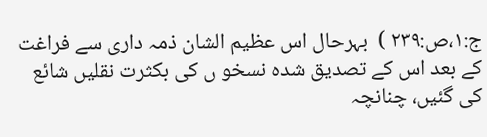ج:۱،ص:۲۳۹ )  بہرحال اس عظیم الشان ذمہ داری سے فراغت کے بعد اس کے تصدیق شدہ نسخو ں کی بکثرت نقلیں شائع کی گئیں، چنانچہ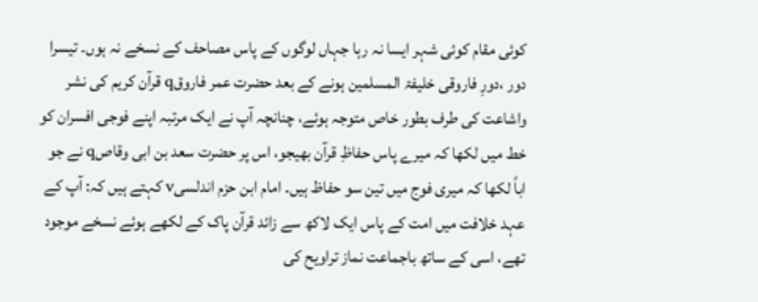کوئی مقام کوئی شہر ایسا نہ رہا جہاں لوگوں کے پاس مصاحف کے نسخے نہ ہوں۔ تیسرا دور ،دورِ فاروقی خلیفۃ المسلمین ہونے کے بعد حضرت عمر فاروقq قرآن کریم کی نشر واشاعت کی طرف بطور خاص متوجہ ہوئے، چنانچہ آپ نے ایک مرتبہ اپنے فوجی افسران کو خط میں لکھا کہ میرے پاس حفاظِ قرآن بھیجو، اس پر حضرت سعد بن ابی وقاصq نے جو اباً لکھا کہ میری فوج میں تین سو حفاظ ہیں۔ امام ابن حزم اندلسیv کہتے ہیں کہ: آپ کے عہد خلافت میں امت کے پاس ایک لاکھ سے زائد قرآن پاک کے لکھے ہوئے نسخے موجود تھے، اسی کے ساتھ باجماعت نماز تراویح کی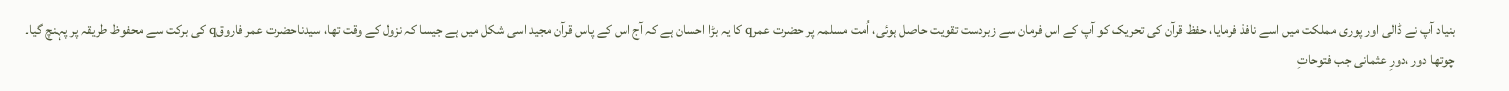بنیاد آپ نے ڈالی اور پوری مملکت میں اسے نافذ فرمایا، حفظ قرآن کی تحریک کو آپ کے اس فرمان سے زبردست تقویت حاصل ہوئی، اُمت مسلمہ پر حضرت عمرq کا یہ بڑا احسان ہے کہ آج اس کے پاس قرآن مجید اسی شکل میں ہے جیسا کہ نزول کے وقت تھا، سیدناحضرت عمر فاروقq کی برکت سے محفوظ طریقہ پر پہنچ گیا۔ چوتھا دور ،دورِ عثمانی جب فتوحاتِ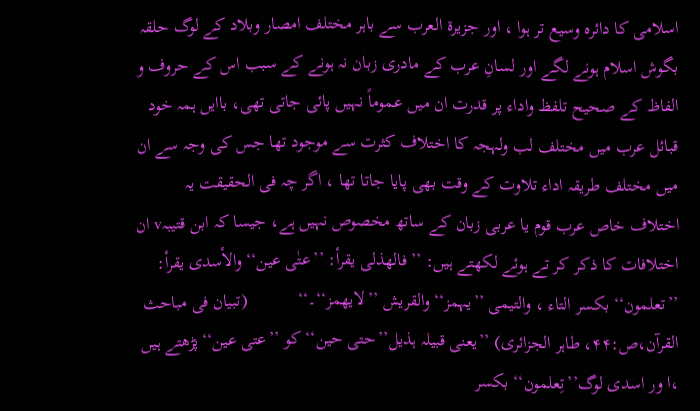اسلامی کا دائرہ وسیع تر ہوا ، اور جزیرۃ العرب سے باہر مختلف امصار وبلاد کے لوگ حلقہ بگوش اسلام ہونے لگے اور لسانِ عرب کے مادری زبان نہ ہونے کے سبب اس کے حروف و الفاظ کے صحیح تلفظ واداء پر قدرت ان میں عموماً نہیں پائی جاتی تھی، باایں ہمہ خود قبائل عرب میں مختلف لب ولہجہ کا اختلاف کثرت سے موجود تھا جس کی وجہ سے ان میں مختلف طریقہ اداء تلاوت کے وقت بھی پایا جاتا تھا ، اگر چہ فی الحقیقت یہ اختلاف خاص عرب قوم یا عربی زبان کے ساتھ مخصوص نہیں ہے، جیسا کہ ابن قتیبہv ان اختلافات کا ذکر کر تے ہوئے لکھتے ہیں: ’’فالھذلی یقرأ: ’’عتٰی عین‘‘ والأسدی یقرأ: ’’تعلمون‘‘ بکسر التاء ، والتیمی ’’یہمز‘‘والقریش ’’لایھمز‘‘۔‘‘           (تبیان فی مباحث القرآن،ص:۴۴، طاہر الجزائری) ’’یعنی قبیلہ ہذیل’’حتی حین‘‘ کو ’’عتی عین‘‘پڑھتے ہیں ،ا ور اسدی لوگ’’تِعلمون‘‘ بکسر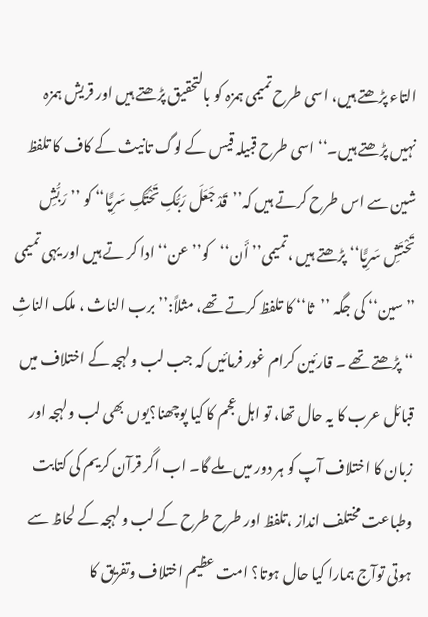التاء پڑھتے ہیں، اسی طرح تمیمی ہمزہ کو بالتحقیق پڑھتے ہیں اور قریش ہمزہ نہیں پڑھتے ہیں۔‘‘ اسی طرح قبیلہ قیس کے لوگ تانیث کے کاف کا تلفظ شین سے اس طرح کرتے ہیں کہ’’قَدْ جَعَلَ رَبُّکِ تَحْتَکِ سَرِیًّا‘‘ کو ’’رَبُّشِ تَحْتَشِ سَرِیًّا‘‘ پڑھتے ہیں ،تمیمی’’أَن‘‘کو’’عن‘‘ ادا کر تے ہیں اور یہی تمیمی ’’سین‘‘ کی جگہ ’’ثا‘‘ کا تلفظ کرتے تھے، مثلاً:’’ برب الناث ، ملک الناثِ ‘‘ پڑھتے تھے ۔ قارئین کرام غور فرمائیں کہ جب لب ولہجہ کے اختلاف میں قبائل عرب کا یہ حال تھا، تو اہل عجم کا کیا پوچھنا؟یوں بھی لب ولہجہ اور زبان کا اختلاف آپ کو ہر دور میں ملے گا۔ اب اگر قرآن کریم کی کتابت وطباعت مختلف انداز ،تلفظ اور طرح طرح کے لب و لہجہ کے لحاظ سے ہوتی توآج ہمارا کیا حال ہوتا؟ امت عظیم اختلاف وتفریق کا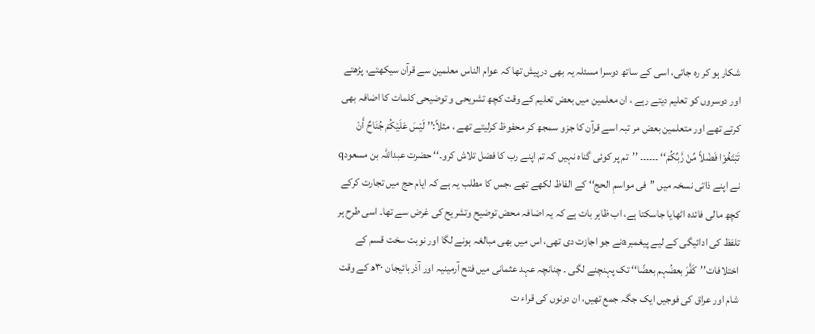شکار ہو کر رہ جاتی، اسی کے ساتھ دوسرا مسئلہ یہ بھی درپیش تھا کہ عوام الناس معلمین سے قرآن سیکھتے، پڑھتے اور دوسروں کو تعلیم دیتے رہے ، ان معلمین میں بعض تعلیم کے وقت کچھ تشریحی و توضیحی کلمات کا اضافہ بھی کرتے تھے اور متعلمین بعض مر تبہ اسے قرآن کا جزو سمجھ کر محفوظ کرلیتے تھے ، مثلاً:’’ لَیْسَ عَلَیْکُمْ جُنَاحٌ أَنْ تَبْتَغُوْا فَضْلاً مِّنْ رَّبِّکُمْ‘‘ ۔۔۔۔۔۔ ’’تم پر کوئی گناہ نہیں کہ تم اپنے رب کا فضل تلاش کرو۔‘‘ حضرت عبداللہ بن مسعودq نے اپنے ذاتی نسخہ میں ’’فی مواسمِ الحج‘‘ کے الفاظ لکھے تھے ،جس کا مطلب یہ ہے کہ ایام حج میں تجارت کرکے کچھ مالی فائدہ اٹھایا جاسکتا ہے، اب ظاہر بات ہے کہ یہ اضافہ محض توضیح وتشریح کی غرض سے تھا۔ اسی طرح ہر تلفظ کی ادائیگی کے لیے پیغمبرaنے جو اجازت دی تھی، اس میں بھی مبالغہ ہونے لگا اور نوبت سخت قسم کے اختلافات’’کَفَّرَ بعضُہم بعضًا‘‘ تک پہنچنے لگی ۔ چنانچہ عہد عثمانی میں فتح آرمینیہ اور آذربائیجان ۳۰ھ کے وقت شام اور عراق کی فوجیں ایک جگہ جمع تھیں، ان دونوں کی قراء ت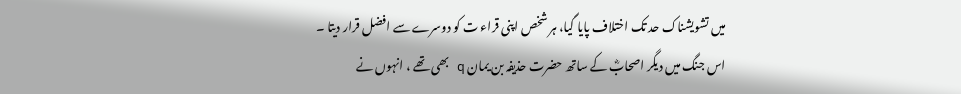میں تشویشناک حد تک اختلاف پایا گیا، ہر شخص اپنی قراء ت کو دوسرے سے افضل قرار دیتا ۔ اس جنگ میں دیگر اصحابؓ کے ساتھ حضرت حذیفہ بن یمان q بھی تھے ، انہوں نے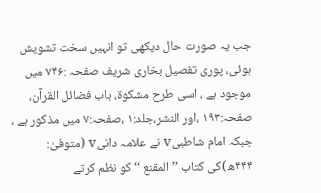جب یہ صورت حال دیکھی تو انہیں سخت تشویش ہوئی، پوری تفصیل بخاری شریف صفحہ :۷۴۶ میں موجود ہے ، اسی طرح مشکوۃ، باب فضائل القرآن، صفحہ:۱۹۳ ،اور النشر،جلد:۱ ،صفحہ:۷ میں مذکور ہے ، جبکہ امام شاطبیv نے علامہ دانیv (متوفیٰ: ۴۴۴ھ)کی کتاب ’’المقنع ‘‘کو نظم کرتے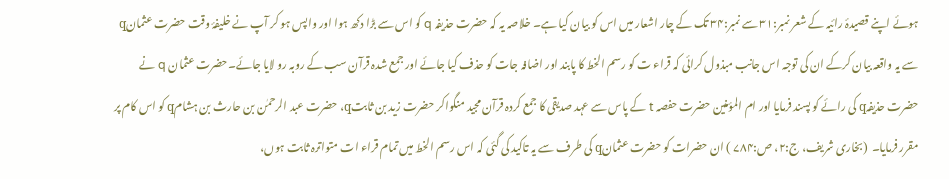ہوئے اپنے قصیدۂ رائیہ کے شعر نمبر:۳۱ سے نمبر:۳۴ تک کے چار اشعار میں اس کو بیان کیا ہے۔ خلاصہ یہ کہ حضرت حذیفہ q کو اس سے بڑا دکھ ہوا اور واپس ہو کر آپ نے خلیفۂ وقت حضرت عثمانq سے یہ واقعہ بیان کرکے ان کی توجہ اس جانب مبذول کرائی کہ قراء ت کو رسم الخط کا پابند اور اضافہ جات کو حذف کیا جائے اور جمع شدہ قرآن سب کے روبہ رو لایا جائے۔حضرت عثمان q نے حضرت حذیفہq کی رائے کو پسند فرمایا اور ام المؤمنین حضرت حفصہ t کے پاس سے عہد صدیقی کا جمع کردہ قرآن مجید منگواکر حضرت زید بن ثابتq، حضرت عبد الرحمٰن بن حارث بن ہشامq کو اس کام پر مقرر فرمایا۔  (بخاری شریف، ج:۲، ص:۷۸۴ ) ان حضرات کو حضرت عثمانq کی طرف سے یہ تاکید کی گئی کہ اس رسم الخط میں تمام قراء ات متواترہ ثابت ہوں،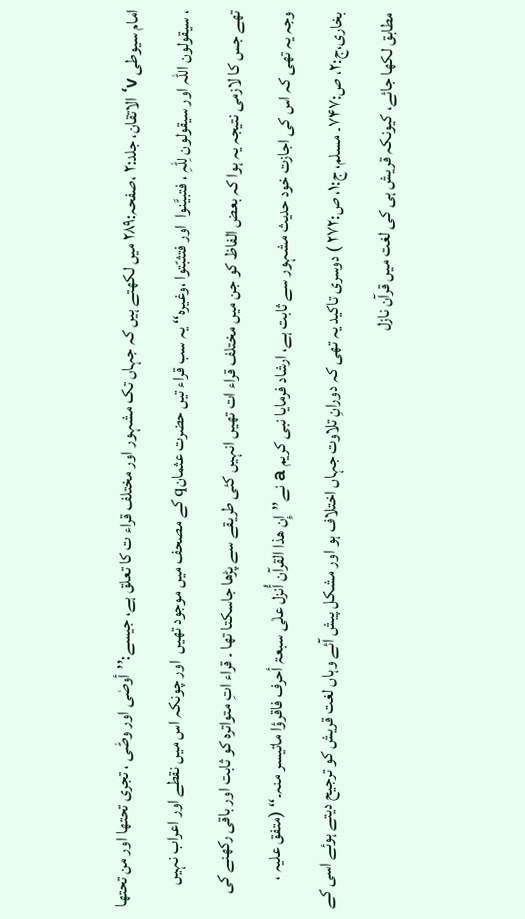امام سیوطی v‘ الاتقان، جلد:۲ ،صفحہ:۲۸۹ میں لکھتے ہیں کہ جہاں تک مشہور اور مختلف قراء ت کا تعلق ہے، جیسے:’’أوصٰی اور وصّٰی ، تجری تحتھا اور من تحتھا ، سیقولون اللّٰہ اور سیقولون لِلّٰہِ ، فتبیَّنوا  اور فتثبّتوا ،وغیرہ‘‘ یہ سب قراء تیں حضرت عثمانq کے مصحف میں موجود تھیں  اور چونکہ اس میں نقطے اور اعراب نہیں تھے جس کا لازمی نتیجہ یہ ہوا کہ بعض الفاظ کو جن میں مختلف قراء ات تھیں انہیں کئی طریقے سے پڑھا جاسکتا تھا ۔ قراء اتِ متواترہ کو ثابت اور باقی رکھنے کی وجہ یہ تھی کہ اس کی اجازت خود حدیث مشہور سے ثابت ہے، ارشاد فرمایا نبی کریم a نے’’إِن ھذا القرآن أُنزل علٰی سبعۃ أحرف فاقرؤا ماتیسر منہ۔‘‘ (متفق علیہ ، بخاری،ج:۲، ص:۷۴۷۔ مسلم، ج:۱، ص:۲۷۲ ) دوسری تاکید یہ تھی کہ دورانِ تلاوت جہاں اختلاف ہو اور مشکل پیش آئے وہاں لغت قریش کو ترجیح دیتے ہوئے اسی کے مطابق لکھا جائے، کیونکہ قریش ہی کی لغت میں قرآن نازل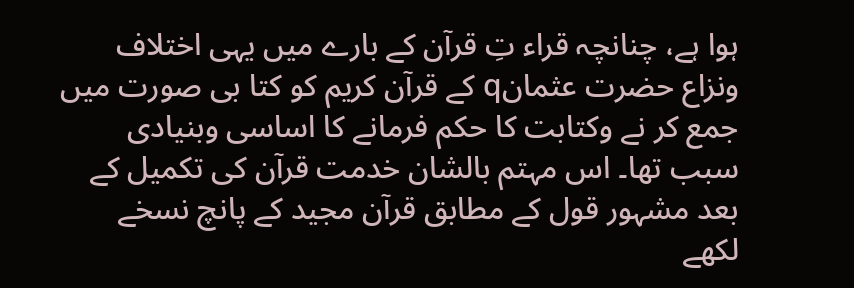ہوا ہے، چنانچہ قراء تِ قرآن کے بارے میں یہی اختلاف ونزاع حضرت عثمانq کے قرآن کریم کو کتا بی صورت میں جمع کر نے وکتابت کا حکم فرمانے کا اساسی وبنیادی سبب تھا۔ اس مہتم بالشان خدمت قرآن کی تکمیل کے بعد مشہور قول کے مطابق قرآن مجید کے پانچ نسخے لکھے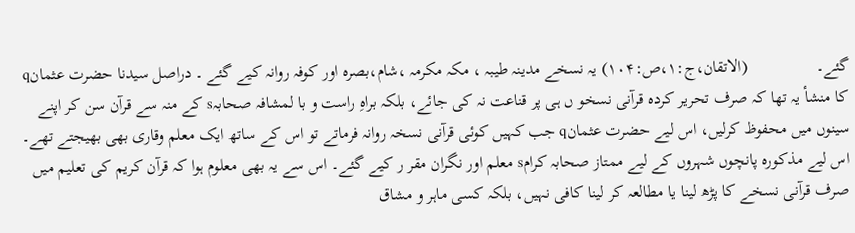گئے۔                (الاتقان،ج:۱،ص:۱۰۴) یہ نسخے مدینہ طیبہ ، مکہ مکرمہ ،شام،بصرہ اور کوفہ روانہ کیے گئے ۔ دراصل سیدنا حضرت عثمانq کا منشأ یہ تھا کہ صرف تحریر کردہ قرآنی نسخو ں ہی پر قناعت نہ کی جائے، بلکہ براہِ راست و با لمشافہ صحابہs کے منہ سے قرآن سن کر اپنے سینوں میں محفوظ کرلیں، اس لیے حضرت عثمانq جب کہیں کوئی قرآنی نسخہ روانہ فرماتے تو اس کے ساتھ ایک معلم وقاری بھی بھیجتے تھے۔ اس لیے مذکورہ پانچوں شہروں کے لیے ممتاز صحابہ کرامs معلم اور نگران مقر ر کیے گئے۔ اس سے یہ بھی معلوم ہوا کہ قرآن کریم کی تعلیم میں صرف قرآنی نسخے کا پڑھ لینا یا مطالعہ کر لینا کافی نہیں، بلکہ کسی ماہر و مشاق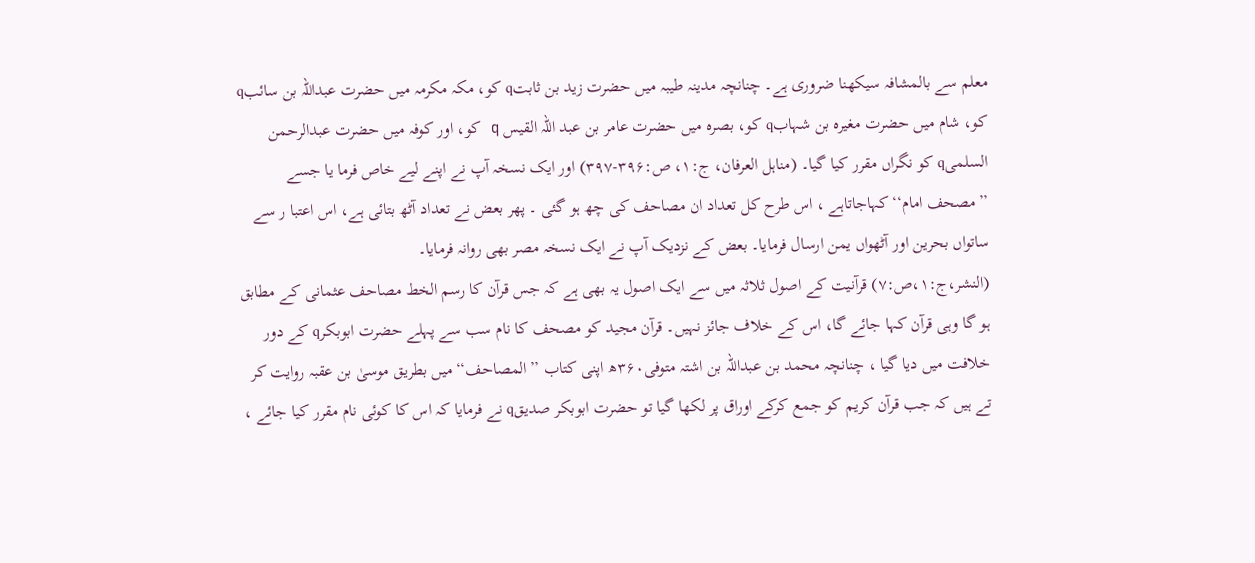معلم سے بالمشافہ سیکھنا ضروری ہے۔ چنانچہ مدینہ طیبہ میں حضرت زید بن ثابتq کو، مکہ مکرمہ میں حضرت عبداللہ بن سائبq کو، شام میں حضرت مغیرہ بن شہابq کو، بصرہ میں حضرت عامر بن عبد اللہ القیس q  کو، اور کوفہ میں حضرت عبدالرحمن السلمیq کو نگراں مقرر کیا گیا۔ (مناہل العرفان، ج:۱، ص:۳۹۶-۳۹۷) اور ایک نسخہ آپ نے اپنے لیے خاص فرما یا جسے ’’مصحف امام‘‘ کہاجاتاہے ، اس طرح کل تعداد ان مصاحف کی چھ ہو گئی ۔ پھر بعض نے تعداد آٹھ بتائی ہے، اس اعتبا ر سے ساتواں بحرین اور آٹھواں یمن ارسال فرمایا۔ بعض کے نزدیک آپ نے ایک نسخہ مصر بھی روانہ فرمایا۔               (النشر،ج:۱،ص:۷) قرآنیت کے اصول ثلاثہ میں سے ایک اصول یہ بھی ہے کہ جس قرآن کا رسم الخط مصاحف عثمانی کے مطابق ہو گا وہی قرآن کہا جائے گا، اس کے خلاف جائز نہیں۔ قرآن مجید کو مصحف کا نام سب سے پہلے حضرت ابوبکرq کے دور خلافت میں دیا گیا ، چنانچہ محمد بن عبداللہ بن اشتہ متوفی۳۶۰ھ اپنی کتاب ’’المصاحف‘‘میں بطریق موسیٰ بن عقبہ روایت کر تے ہیں کہ جب قرآن کریم کو جمع کرکے اوراق پر لکھا گیا تو حضرت ابوبکر صدیقq نے فرمایا کہ اس کا کوئی نام مقرر کیا جائے ،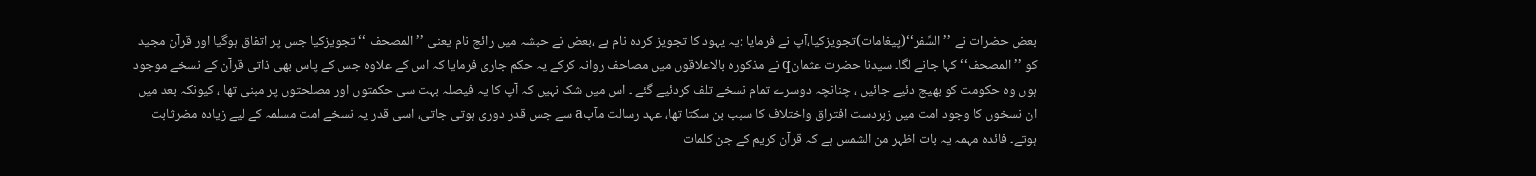بعض حضرات نے ’’السِّفر‘‘(پیغامات)تجویزکیا،آپ نے فرمایا :یہ یہود کا تجویز کردہ نام ہے ،بعض نے حبشہ میں رائج نام یعنی ’’المصحف ‘‘تجویزکیا جس پر اتفاق ہوگیا اور قرآن مجید کو ’’المصحف‘‘ کہا جانے لگا۔ سیدنا حضرت عثمانq نے مذکورہ بالاعلاقوں میں مصاحف روانہ کرکے یہ حکم جاری فرمایا کہ اس کے علاوہ جس کے پاس بھی ذاتی قرآن کے نسخے موجود ہوں وہ حکومت کو بھیج دئیے جائیں ، چنانچہ دوسرے تمام نسخے تلف کردئیے گئے ۔ اس میں شک نہیں کہ آپ کا یہ فیصلہ بہت سی حکمتوں اور مصلحتوں پر مبنی تھا ، کیونکہ بعد میں ان نسخوں کا وجود امت میں زبردست افتراق واختلاف کا سبب بن سکتا تھا، عہد رسالت مآبa سے جس قدر دوری ہوتی جاتی، اسی قدر یہ نسخے امت مسلمہ کے لیے زیادہ مضرثابت ہوتے۔ فائدہ مہمہ یہ بات اظہر من الشمس ہے کہ قرآن کریم کے جن کلمات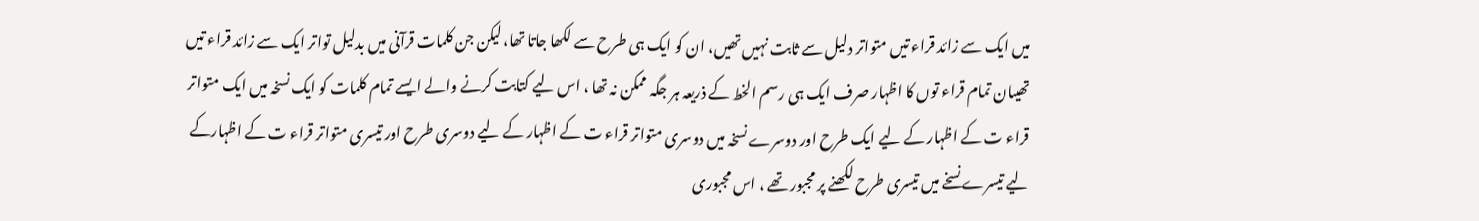میں ایک سے زائد قراء تیں متواتر دلیل سے ثابت نہیں تھیں، ان کو ایک ہی طرح سے لکھا جاتا تھا، لیکن جن کلمات قرآنی میں بدلیل تواتر ایک سے زائد قراء تیں تھیںان تمام قراء توں کا اظہار صرف ایک ہی رسم الخط کے ذریعہ ہر جگہ ممکن نہ تھا ، اس لیے کتابت کرنے والے ایسے تمام کلمات کو ایک نسخہ میں ایک متواتر قراء ت کے اظہار کے لیے ایک طرح اور دوسرے نسخہ میں دوسری متواتر قراء ت کے اظہار کے لیے دوسری طرح اور تیسری متواتر قراء ت کے اظہارکے لیے تیسرے نسخے میں تیسری طرح لکھنے پر مجبور تھے ، اس مجبوری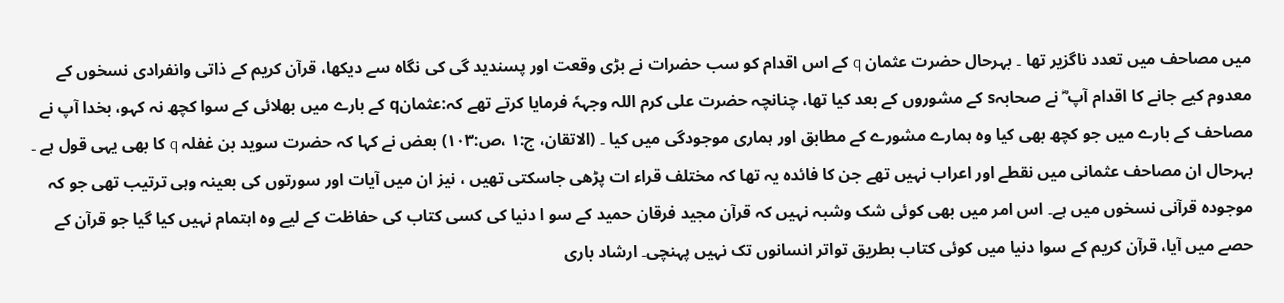میں مصاحف میں تعدد ناگزیر تھا ۔ بہرحال حضرت عثمان q کے اس اقدام کو سب حضرات نے بڑی وقعت اور پسندید گی کی نگاہ سے دیکھا، قرآن کریم کے ذاتی وانفرادی نسخوں کے معدوم کیے جانے کا اقدام آپ ؓ نے صحابہs کے مشوروں کے بعد کیا تھا، چنانچہ حضرت علی کرم اللہ وجہہٗ فرمایا کرتے تھے کہ:عثمانq کے بارے میں بھلائی کے سوا کچھ نہ کہو، بخدا آپ نے مصاحف کے بارے میں جو کچھ بھی کیا وہ ہمارے مشورے کے مطابق اور ہماری موجودگی میں کیا ۔ (الاتقان، ج:۱ ،ص:۱۰۳) بعض نے کہا کہ حضرت سوید بن غفلہ q کا بھی یہی قول ہے ۔ بہرحال ان مصاحف عثمانی میں نقطے اور اعراب نہیں تھے جن کا فائدہ یہ تھا کہ مختلف قراء ات پڑھی جاسکتی تھیں ، نیز ان میں آیات اور سورتوں کی بعینہ وہی ترتیب تھی جو کہ موجودہ قرآنی نسخوں میں ہے۔ اس امر میں بھی کوئی شک وشبہ نہیں کہ قرآن مجید فرقان حمید کے سو ا دنیا کی کسی کتاب کی حفاظت کے لیے وہ اہتمام نہیں کیا گیا جو قرآن کے حصے میں آیا، قرآن کریم کے سوا دنیا میں کوئی کتاب بطریق تواتر انسانوں تک نہیں پہنچی۔ ارشاد باری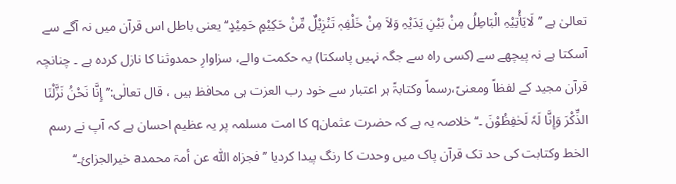تعالیٰ ہے ’’لَایَأْتِیْہِ الْبَاطِلُ مِنْ بَیْنِ یَدَیْہِ وَلاَ مِنْ خَلْفِہٖ تَنْزِیْلٌ مِّنْ حَکِیْمٍ حَمِیْدٍ‘‘ یعنی باطل اس قرآن میں نہ آگے سے آسکتا ہے نہ پیچھے سے (کسی راہ سے جگہ نہیں پاسکتا) یہ حکمت والے، سزاوارِ حمدوثنا کا نازل کردہ ہے ۔ چنانچہ قرآن مجید کے لفظاً ومعنیً،رسماً وکتابۃً ہر اعتبار سے خود رب العزت ہی محافظ ہیں ، قال تعالٰی:’’ إِنَّا نَحْنُ نَزَّلْنَا الذِّکْرَ وَإِنَّا لَہٗ لَحٰفِظُوْنَ ۔‘‘ خلاصہ یہ ہے کہ حضرت عثمانq کا امت مسلمہ پر یہ عظیم احسان ہے کہ آپ نے رسم الخط وکتابت کی حد تک قرآن پاک میں وحدت کا رنگ پیدا کردیا ’’فجزاہ اللّٰہ عن أمۃ محمدa خیرالجزائ۔‘‘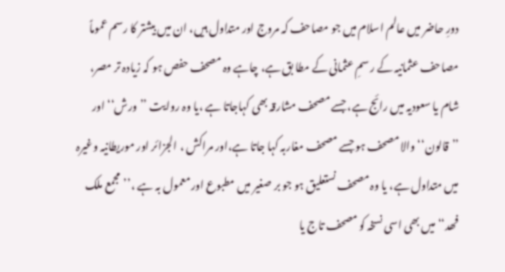دورِ حاضر میں عالم اسلام میں جو مصاحف کہ مروج اور متداول ہیں، ان میں بیشتر کا رسم عموماً مصاحف عثمانیہ کے رسمِ عثمانی کے مطا بق ہے، چاہے وہ مصحف حفص ہو کہ زیادہ تر مصر، شام یا سعودیہ میں رائج ہے، جسے مصحف مشارقہ بھی کہاجاتا ہے ،یا وہ روایت ’’ورش‘‘ اور ’’قالون‘‘ والا مصحف ہو جسے مصحف مغاربہ کہا جاتا ہے،اور مراکش ، الجزائر اور موریطانیہ وغیرہ میں متداول ہے، یا وہ مصحف نستعلیق ہو جو بر صغیر میں مطبوع اور معمول بہ ہے ،’’مجمع ملک فھد‘‘میں بھی اسی نسخہ کو مصحف تاج یا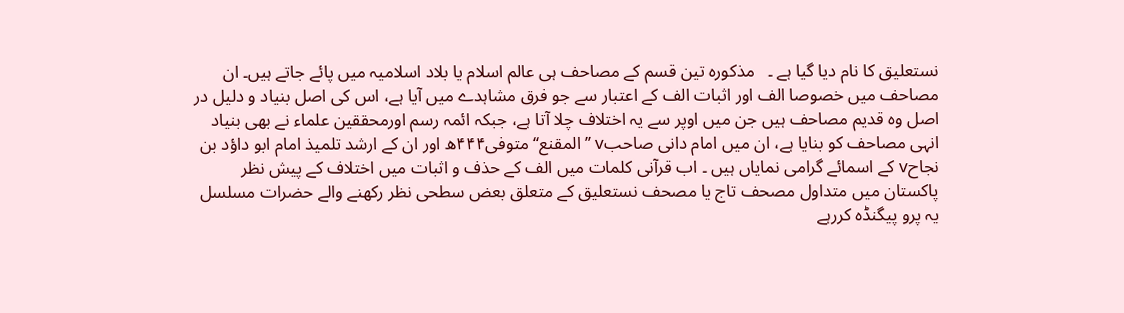نستعلیق کا نام دیا گیا ہے ۔   مذکورہ تین قسم کے مصاحف ہی عالم اسلام یا بلاد اسلامیہ میں پائے جاتے ہیں۔ ان مصاحف میں خصوصا الف اور اثبات الف کے اعتبار سے جو فرق مشاہدے میں آیا ہے، اس کی اصل بنیاد و دلیل در اصل وہ قدیم مصاحف ہیں جن میں اوپر سے یہ اختلاف چلا آتا ہے، جبکہ ائمہ رسم اورمحققین علماء نے بھی بنیاد انہی مصاحف کو بنایا ہے، ان میں امام دانی صاحبv ’’المقنع‘‘ متوفی۴۴۴ھ اور ان کے ارشد تلمیذ امام ابو داؤد بن نجاحv کے اسمائے گرامی نمایاں ہیں ۔ اب قرآنی کلمات میں الف کے حذف و اثبات میں اختلاف کے پیش نظر پاکستان میں متداول مصحف تاج یا مصحف نستعلیق کے متعلق بعض سطحی نظر رکھنے والے حضرات مسلسل یہ پرو پیگنڈہ کررہے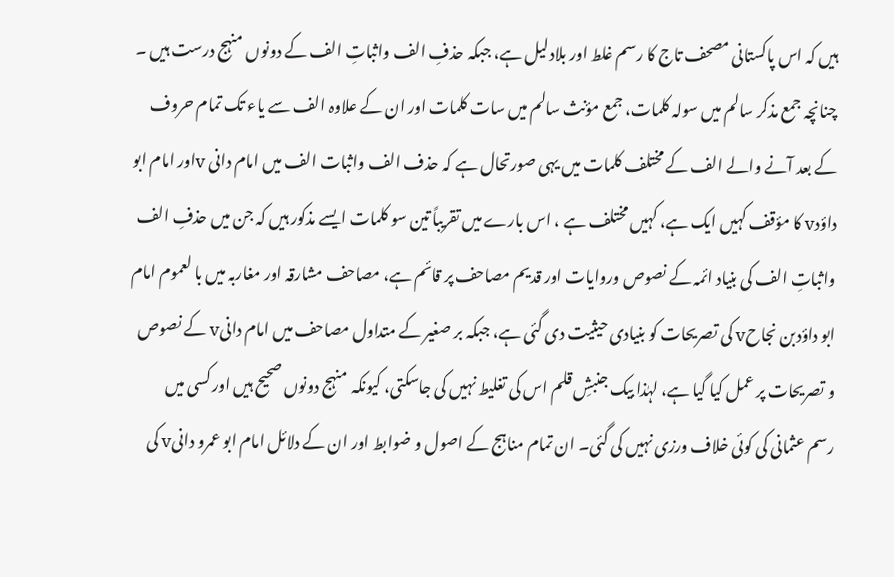ہیں کہ اس پاکستانی مصحف تاج کا رسم غلط اور بلادلیل ہے، جبکہ حذفِ الف واثباتِ الف کے دونوں منہج درست ہیں ۔ چنانچہ جمع مذکر سالم میں سولہ کلمات، جمع مؤنث سالم میں سات کلمات اور ان کے علاوہ الف سے یاء تک تمام حروف کے بعد آنے والے الف کے مختلف کلمات میں یہی صورتحال ہے کہ حذف الف واثبات الف میں امام دانی vاور امام ابو داؤدv کا مؤقف کہیں ایک ہے، کہیں مختلف ہے ، اس بارے میں تقریباً تین سو کلمات ایسے مذکور ہیں کہ جن میں حذفِ الف واثباتِ الف کی بنیاد ائمہ کے نصوص وروایات اور قدیم مصاحف پر قائم ہے، مصاحف مشارقہ اور مغاربہ میں با لعموم امام ابو داؤدبن نجاحv کی تصریحات کو بنیادی حیثیت دی گئی ہے، جبکہ بر صغیر کے متداول مصاحف میں امام دانیv کے نصوص و تصریحات پر عمل کیا گیا ہے، لہٰذا بیک جنبشِ قلم اس کی تغلیط نہیں کی جاسکتی، کیونکہ منہج دونوں صحیح ہیں اور کسی میں رسم عثمانی کی کوئی خلاف ورزی نہیں کی گئی۔ ان تمام مناہج کے اصول و ضوابط اور ان کے دلائل امام ابو عمرو دانیv کی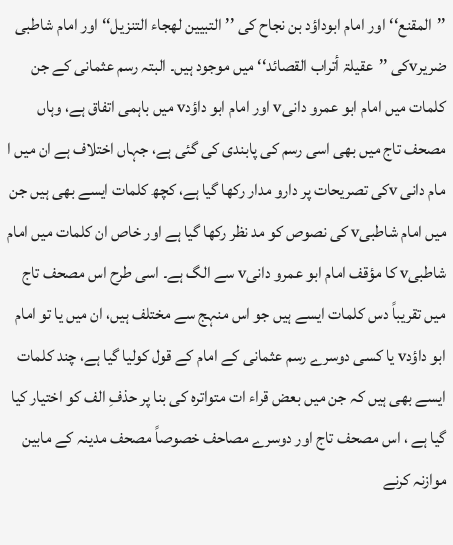’’المقنع‘‘اور امام ابوداؤد بن نجاح کی ’’التبیین لھجاء التنزیل‘‘ اور امام شاطبی ضریرvکی ’’عقیلۃ أتراب القصائد‘‘ میں موجود ہیں۔ البتہ رسم عثمانی کے جن کلمات میں امام ابو عمرو دانیv اور امام ابو داؤدv میں باہمی اتفاق ہے، وہاں مصحف تاج میں بھی اسی رسم کی پابندی کی گئی ہے، جہاں اختلاف ہے ان میں ا مام دانی vکی تصریحات پر دارو مدار رکھا گیا ہے، کچھ کلمات ایسے بھی ہیں جن میں امام شاطبیv کی نصوص کو مد نظر رکھا گیا ہے اور خاص ان کلمات میں امام شاطبیv کا مؤقف امام ابو عمرو دانیv سے الگ ہے۔ اسی طرح اس مصحف تاج میں تقریباً دس کلمات ایسے ہیں جو اس منہج سے مختلف ہیں، ان میں یا تو امام ابو داؤدv یا کسی دوسرے رسم عثمانی کے امام کے قول کولیا گیا ہے، چند کلمات ایسے بھی ہیں کہ جن میں بعض قراء ات متواترہ کی بنا پر حذفِ الف کو اختیار کیا گیا ہے ، اس مصحف تاج اور دوسرے مصاحف خصوصاً مصحف مدینہ کے مابین موازنہ کرنے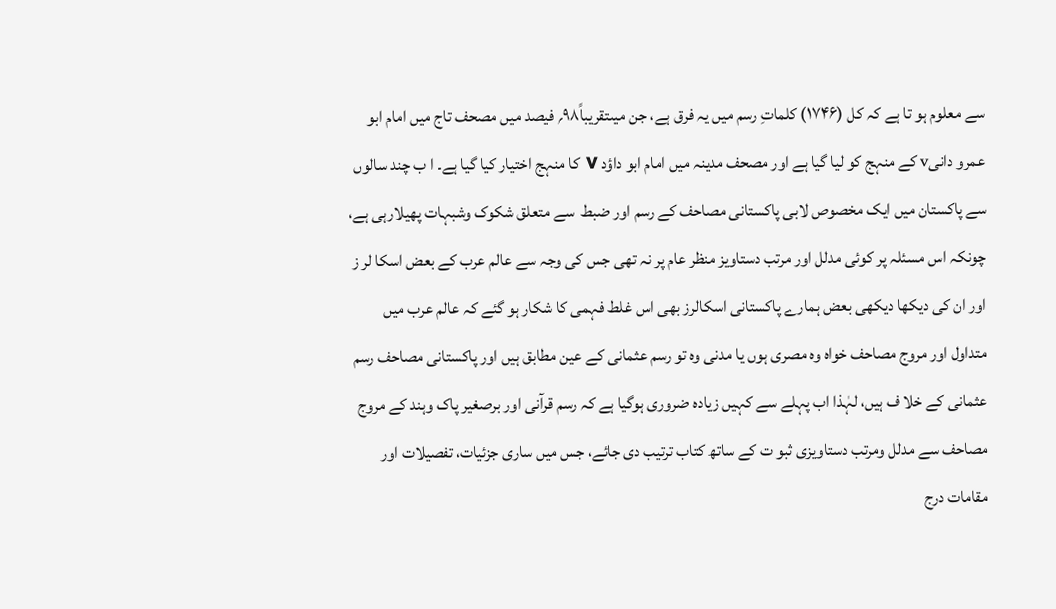سے معلوم ہو تا ہے کہ کل (۱۷۴۶) کلماتِ رسم میں یہ فرق ہے، جن میںتقریباً۹۸؍ فیصد میں مصحف تاج میں امام ابو عمرو دانیv کے منہج کو لیا گیا ہے اور مصحف مدینہ میں امام ابو داؤد v کا منہج اختیار کیا گیا ہے۔ ا ب چند سالوں سے پاکستان میں ایک مخصوص لابی پاکستانی مصاحف کے رسم اور ضبط  سے متعلق شکوک وشبہات پھیلارہی ہے، چونکہ اس مسئلہ پر کوئی مدلل اور مرتب دستاویز منظر عام پر نہ تھی جس کی وجہ سے عالم عرب کے بعض اسکا لر ز اور ان کی دیکھا دیکھی بعض ہمارے پاکستانی اسکالرز بھی اس غلط فہمی کا شکار ہو گئے کہ عالم عرب میں متداول اور مروج مصاحف خواہ وہ مصری ہوں یا مدنی وہ تو رسم عثمانی کے عین مطابق ہیں اور پاکستانی مصاحف رسم عثمانی کے خلا ف ہیں، لہٰذا اب پہلے سے کہیں زیادہ ضروری ہوگیا ہے کہ رسم قرآنی اور برصغیر پاک وہند کے مروج مصاحف سے مدلل ومرتب دستاویزی ثبو ت کے ساتھ کتاب ترتیب دی جائے، جس میں ساری جزئیات، تفصیلات اور مقامات درج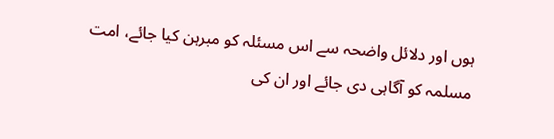ہوں اور دلائل واضحہ سے اس مسئلہ کو مبرہن کیا جائے، امت مسلمہ کو آگاہی دی جائے اور ان کی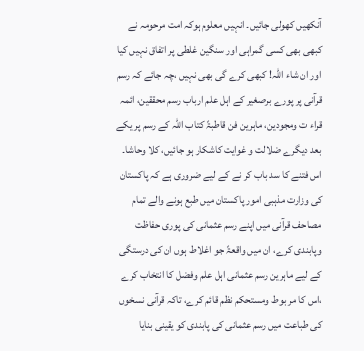آنکھیں کھولی جائیں۔ انہیں معلوم ہوکہ امت مرحومہ نے کبھی بھی کسی گمراہی اور سنگین غلطی پر اتفاق نہیں کیا اور ان شاء اللہ! کبھی کرے گی بھی نہیں ،چہ جائے کہ رسم قرآنی پر پورے برصغیر کے اہل علم ارباب رسم محققین، ائمہ قراء ت ومجودین، ماہرین فن قاطبۃً کتاب اللہ کے رسم پر یکے بعد دیگرے ضلالت و غوایت کاشکار ہو جائیں، کلا وحاشا۔ اس فتنے کا سد باب کر نے کے لیے ضروری ہے کہ پاکستان کی وزارت مذہبی امور پاکستان میں طبع ہونے والے تمام مصاحف قرآنی میں اپنے رسم عثمانی کی پوری حفاظت وپابندی کرے، ان میں واقعۃً جو اغلاط ہوں ان کی درستگی کے لیے ماہرین رسم عثمانی اہل علم وفضل کا انتخاب کرے ،اس کا مر بوط ومستحکم نظم قائم کرے، تاکہ قرآنی نسخوں کی طباعت میں رسم عثمانی کی پابندی کو یقینی بنایا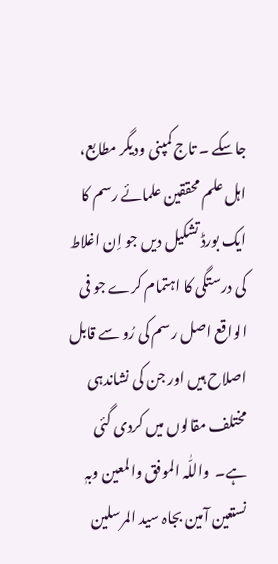جاسکے ۔ تاج کمپنی ودیگر مطابع، اہل علم محققین علمائے رسم کا ایک بورڈ تشکیل دیں جو اِن اغلاط کی درستگی کا اہتمام کرے جو فی الواقع اصل رسم کی رُو سے قابل اصلاح ہیں اور جن کی نشاندہی مختلف مقالوں میں کردی گئی ہے۔  واللّٰہ الموفق والمعین وبہٖ نستعین آمین بجاہ سید المرسلین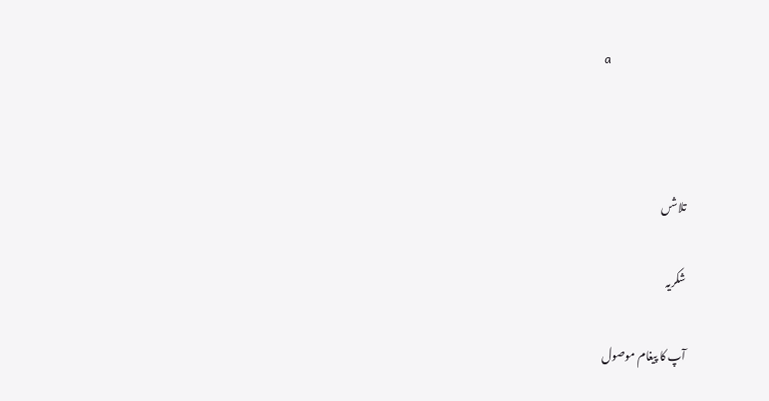a



تلاشں

شکریہ

آپ کا پیغام موصول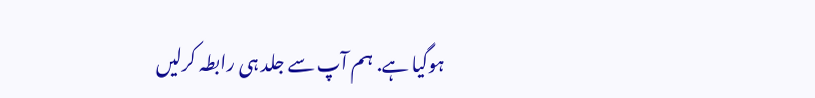ہوگیا ہے. ہم آپ سے جلد ہی رابطہ کرلیں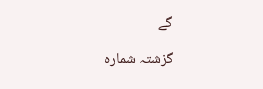گے

گزشتہ شمارہ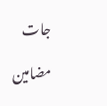جات

مضامین